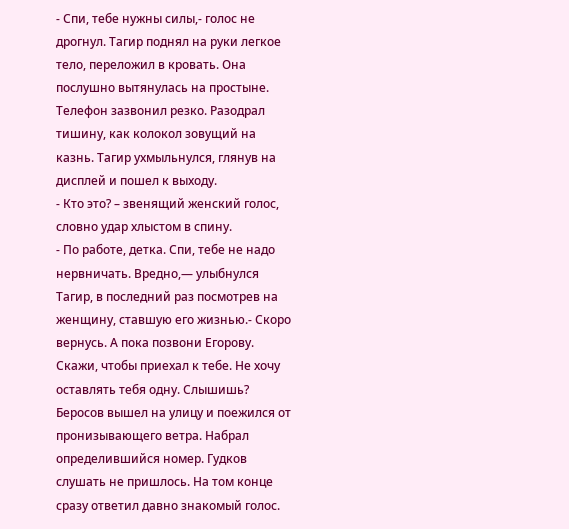- Спи, тебе нужны силы,- голос не дрогнул. Тагир поднял на руки легкое тело, переложил в кровать. Она послушно вытянулась на простыне.
Телефон зазвонил резко. Разодрал тишину, как колокол зовущий на казнь. Тагир ухмыльнулся, глянув на дисплей и пошел к выходу.
- Кто это? – звенящий женский голос, словно удар хлыстом в спину.
- По работе, детка. Спи, тебе не надо нервничать. Вредно,— улыбнулся Тагир, в последний раз посмотрев на женщину, ставшую его жизнью.- Скоро вернусь. А пока позвони Егорову. Скажи, чтобы приехал к тебе. Не хочу оставлять тебя одну. Слышишь?
Беросов вышел на улицу и поежился от пронизывающего ветра. Набрал определившийся номер. Гудков слушать не пришлось. На том конце сразу ответил давно знакомый голос.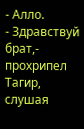- Алло.
- Здравствуй брат,- прохрипел Тагир, слушая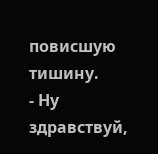повисшую тишину.
- Ну здравствуй,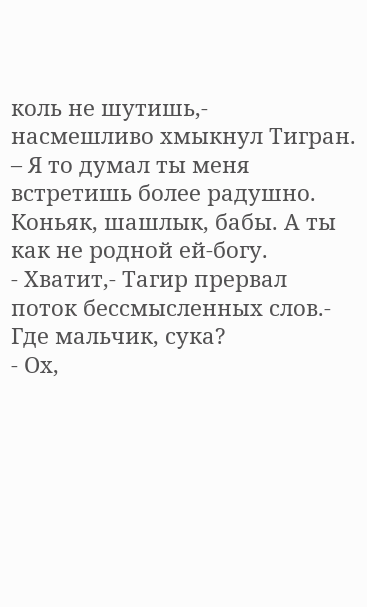коль не шутишь,- насмешливо хмыкнул Тигран. – Я то думал ты меня встретишь более радушно. Коньяк, шашлык, бабы. А ты как не родной ей-богу.
- Хватит,- Тагир прервал поток бессмысленных слов.- Где мальчик, сука?
- Ох,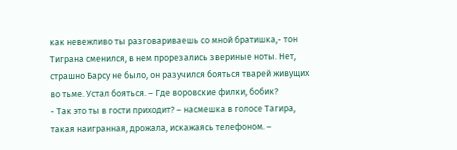как невежливо ты разговариваешь со мной братишка,- тон Тиграна сменился, в нем прорезались звериные ноты. Нет, страшно Барсу не было, он разучился бояться тварей живущих во тьме. Устал бояться. – Где воровские филки, бобик?
- Так это ты в гости приходит? – насмешка в голосе Тагира, такая наигранная, дрожала, искажаясь телефоном. –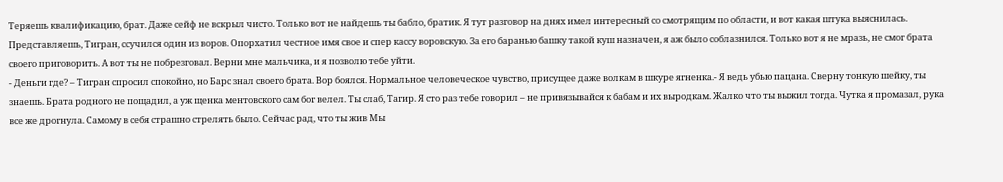Теряешь квалификацию, брат. Даже сейф не вскрыл чисто. Только вот не найдешь ты бабло, братик. Я тут разговор на днях имел интересный со смотрящим по области, и вот какая штука выяснилась. Представляешь, Тигран, ссучился один из воров. Опорхатил честное имя свое и спер кассу воровскую. За его баранью башку такой куш назначен, я аж было соблазнился. Только вот я не мразь, не смог брата своего приговорить. А вот ты не побрезговал. Верни мне мальчика, и я позволю тебе уйти.
- Деньги где? – Тигран спросил спокойно, но Барс знал своего брата. Вор боялся. Нормальное человеческое чувство, присущее даже волкам в шкуре ягненка.- Я ведь убью пацана. Сверну тонкую шейку, ты знаешь. Брата родного не пощадил, а уж щенка ментовского сам бог велел. Ты слаб, Тагир. Я сто раз тебе говорил – не привязывайся к бабам и их выродкам. Жалко что ты выжил тогда. Чутка я промазал, рука все же дрогнула. Самому в себя страшно стрелять было. Сейчас рад, что ты жив Мы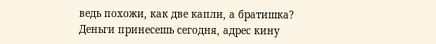ведь похожи, как две капли, а братишка? Деньги принесешь сегодня, адрес кину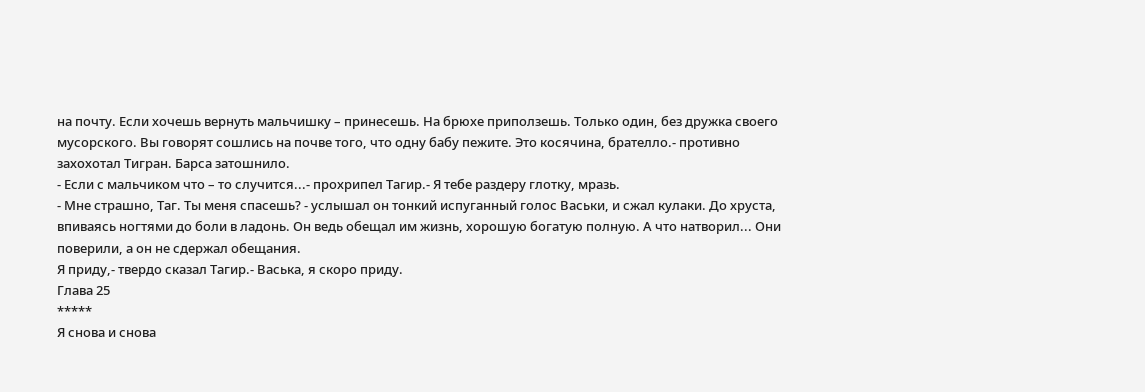на почту. Если хочешь вернуть мальчишку – принесешь. На брюхе приползешь. Только один, без дружка своего мусорского. Вы говорят сошлись на почве того, что одну бабу пежите. Это косячина, брателло.- противно захохотал Тигран. Барса затошнило.
- Если с мальчиком что – то случится...- прохрипел Тагир.- Я тебе раздеру глотку, мразь.
- Мне страшно, Таг. Ты меня спасешь? - услышал он тонкий испуганный голос Васьки, и сжал кулаки. До хруста, впиваясь ногтями до боли в ладонь. Он ведь обещал им жизнь, хорошую богатую полную. А что натворил... Они поверили, а он не сдержал обещания.
Я приду,- твердо сказал Тагир.- Васька, я скоро приду.
Глава 25
*****
Я снова и снова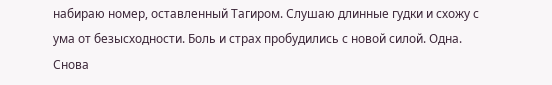набираю номер, оставленный Тагиром. Слушаю длинные гудки и схожу с ума от безысходности. Боль и страх пробудились с новой силой. Одна. Снова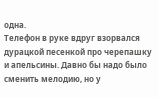одна.
Телефон в руке вдруг взорвался дурацкой песенкой про черепашку и апельсины. Давно бы надо было сменить мелодию, но у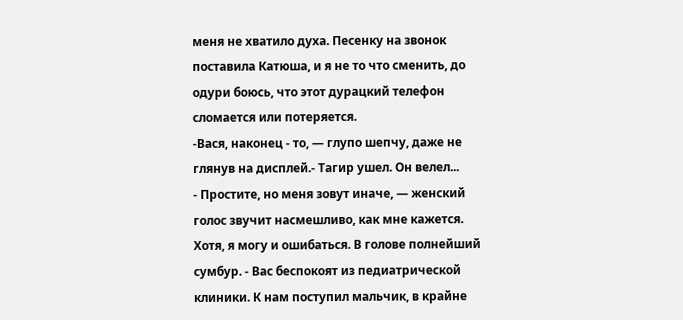меня не хватило духа. Песенку на звонок поставила Катюша, и я не то что сменить, до одури боюсь, что этот дурацкий телефон сломается или потеряется.
-Вася, наконец - то, — глупо шепчу, даже не глянув на дисплей.- Тагир ушел. Он велел...
- Простите, но меня зовут иначе, — женский голос звучит насмешливо, как мне кажется. Хотя, я могу и ошибаться. В голове полнейший сумбур. - Вас беспокоят из педиатрической клиники. К нам поступил мальчик, в крайне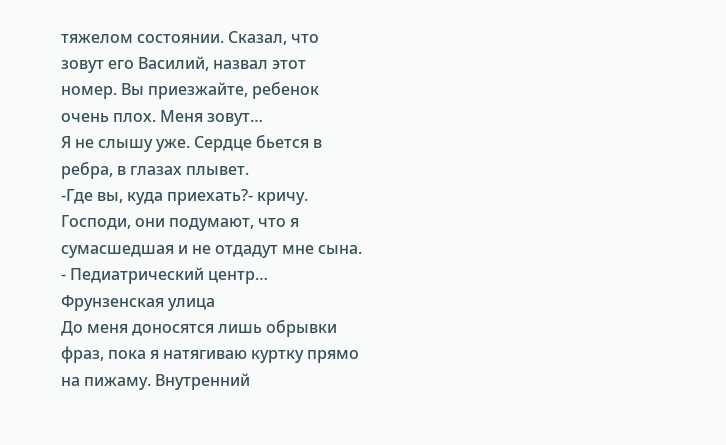тяжелом состоянии. Сказал, что зовут его Василий, назвал этот номер. Вы приезжайте, ребенок очень плох. Меня зовут…
Я не слышу уже. Сердце бьется в ребра, в глазах плывет.
-Где вы, куда приехать?- кричу. Господи, они подумают, что я сумасшедшая и не отдадут мне сына.
- Педиатрический центр… Фрунзенская улица
До меня доносятся лишь обрывки фраз, пока я натягиваю куртку прямо на пижаму. Внутренний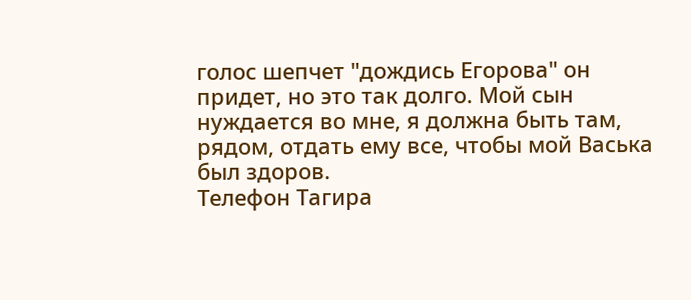голос шепчет "дождись Егорова" он придет, но это так долго. Мой сын нуждается во мне, я должна быть там, рядом, отдать ему все, чтобы мой Васька был здоров.
Телефон Тагира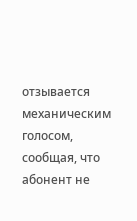отзывается механическим голосом, сообщая, что абонент не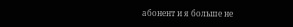абонент и я больше не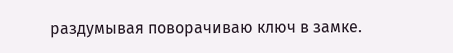раздумывая поворачиваю ключ в замке.